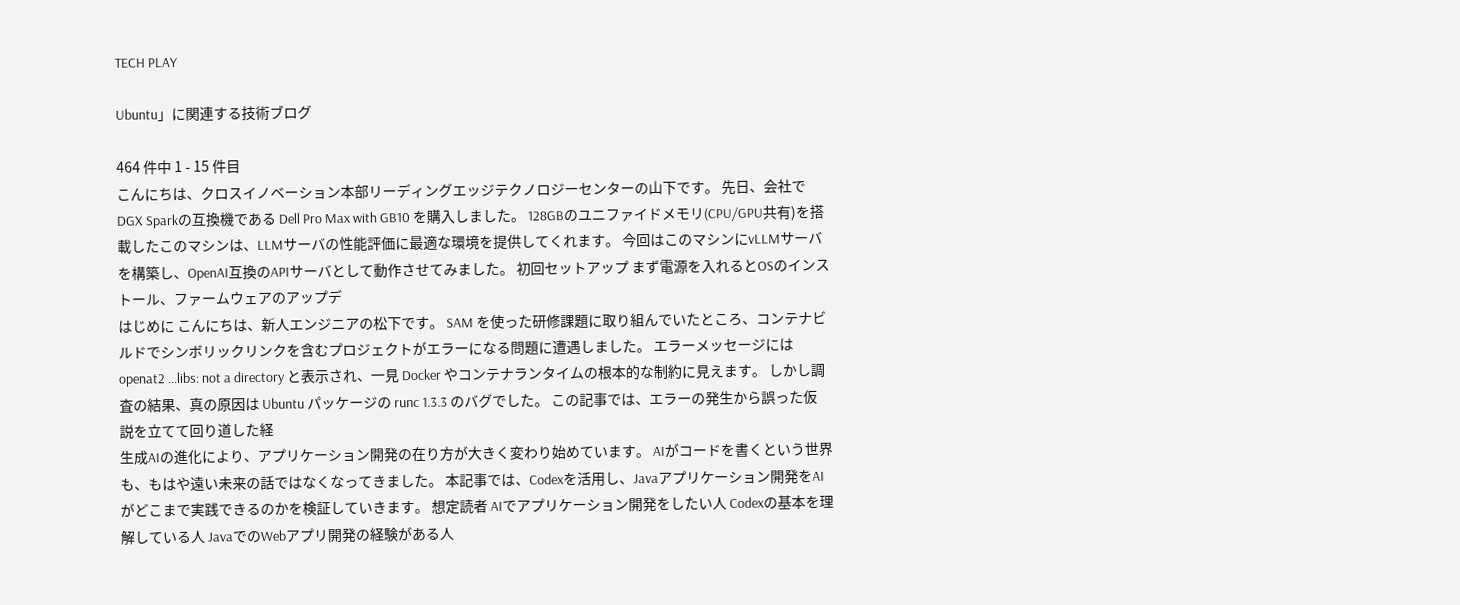TECH PLAY

Ubuntu」に関連する技術ブログ

464 件中 1 - 15 件目
こんにちは、クロスイノベーション本部リーディングエッジテクノロジーセンターの山下です。 先日、会社でDGX Sparkの互換機である Dell Pro Max with GB10 を購入しました。 128GBのユニファイドメモリ(CPU/GPU共有)を搭載したこのマシンは、LLMサーバの性能評価に最適な環境を提供してくれます。 今回はこのマシンにvLLMサーバを構築し、OpenAI互換のAPIサーバとして動作させてみました。 初回セットアップ まず電源を入れるとOSのインストール、ファームウェアのアップデ
はじめに こんにちは、新人エンジニアの松下です。 SAM を使った研修課題に取り組んでいたところ、コンテナビルドでシンボリックリンクを含むプロジェクトがエラーになる問題に遭遇しました。 エラーメッセージには openat2 ...libs: not a directory と表示され、一見 Docker やコンテナランタイムの根本的な制約に見えます。 しかし調査の結果、真の原因は Ubuntu パッケージの runc 1.3.3 のバグでした。 この記事では、エラーの発生から誤った仮説を立てて回り道した経
生成AIの進化により、アプリケーション開発の在り方が大きく変わり始めています。 AIがコードを書くという世界も、もはや遠い未来の話ではなくなってきました。 本記事では、Codexを活用し、Javaアプリケーション開発をAIがどこまで実践できるのかを検証していきます。 想定読者 AIでアプリケーション開発をしたい人 Codexの基本を理解している人 JavaでのWebアプリ開発の経験がある人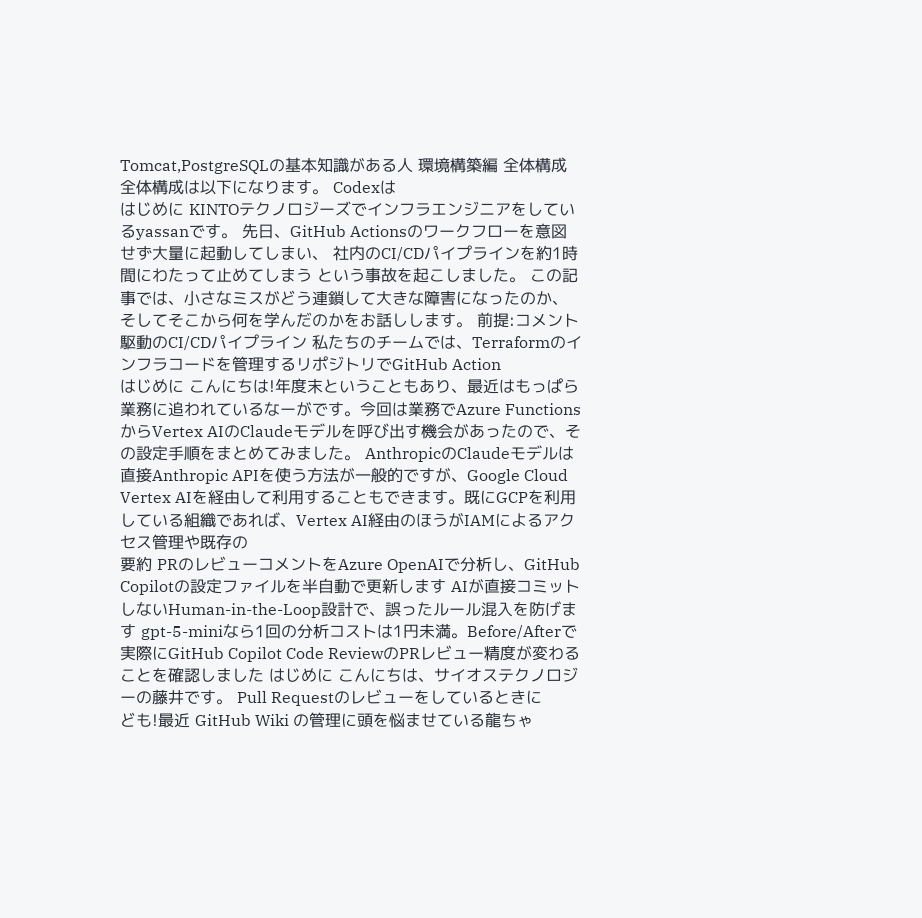Tomcat,PostgreSQLの基本知識がある人 環境構築編 全体構成 全体構成は以下になります。 Codexは
はじめに KINTOテクノロジーズでインフラエンジニアをしているyassanです。 先日、GitHub Actionsのワークフローを意図せず大量に起動してしまい、 社内のCI/CDパイプラインを約1時間にわたって止めてしまう という事故を起こしました。 この記事では、小さなミスがどう連鎖して大きな障害になったのか、そしてそこから何を学んだのかをお話しします。 前提:コメント駆動のCI/CDパイプライン 私たちのチームでは、Terraformのインフラコードを管理するリポジトリでGitHub Action
はじめに こんにちは!年度末ということもあり、最近はもっぱら業務に追われているなーがです。今回は業務でAzure FunctionsからVertex AIのClaudeモデルを呼び出す機会があったので、その設定手順をまとめてみました。 AnthropicのClaudeモデルは直接Anthropic APIを使う方法が一般的ですが、Google Cloud Vertex AIを経由して利用することもできます。既にGCPを利用している組織であれば、Vertex AI経由のほうがIAMによるアクセス管理や既存の
要約 PRのレビューコメントをAzure OpenAIで分析し、GitHub Copilotの設定ファイルを半自動で更新します AIが直接コミットしないHuman-in-the-Loop設計で、誤ったルール混入を防げます gpt-5-miniなら1回の分析コストは1円未満。Before/Afterで実際にGitHub Copilot Code ReviewのPRレビュー精度が変わることを確認しました はじめに こんにちは、サイオステクノロジーの藤井です。 Pull Requestのレビューをしているときに
ども!最近 GitHub Wiki の管理に頭を悩ませている龍ちゃ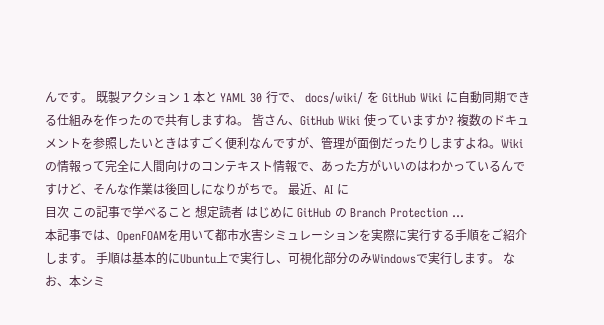んです。 既製アクション 1 本と YAML 30 行で、 docs/wiki/ を GitHub Wiki に自動同期できる仕組みを作ったので共有しますね。 皆さん、GitHub Wiki 使っていますか? 複数のドキュメントを参照したいときはすごく便利なんですが、管理が面倒だったりしますよね。Wiki の情報って完全に人間向けのコンテキスト情報で、あった方がいいのはわかっているんですけど、そんな作業は後回しになりがちで。 最近、AI に
目次 この記事で学べること 想定読者 はじめに GitHub の Branch Protection ...
本記事では、OpenFOAMを用いて都市水害シミュレーションを実際に実行する手順をご紹介します。 手順は基本的にUbuntu上で実行し、可視化部分のみWindowsで実行します。 なお、本シミ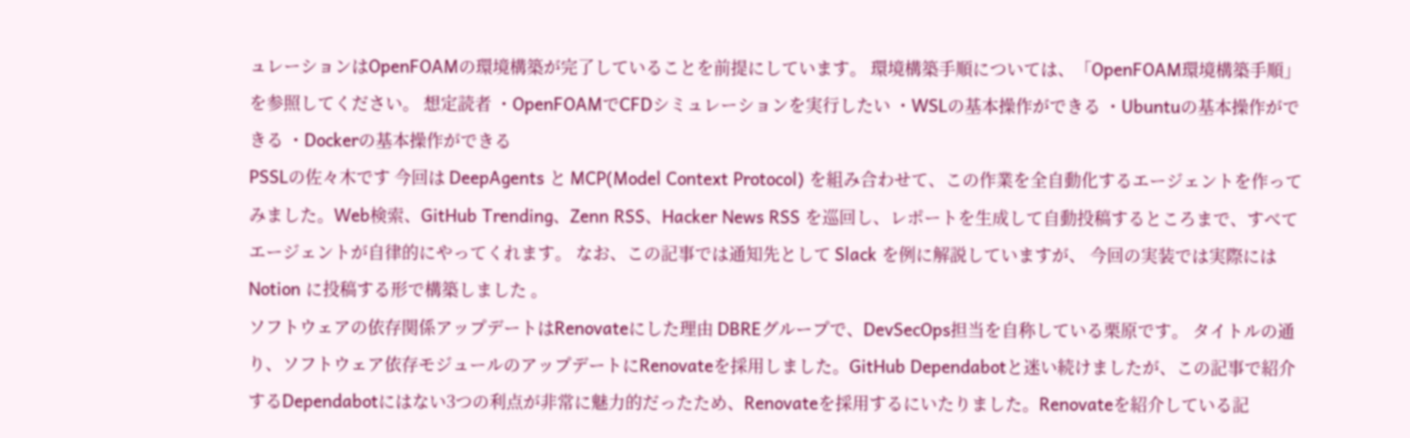ュレーションはOpenFOAMの環境構築が完了していることを前提にしています。 環境構築手順については、「OpenFOAM環境構築手順」を参照してください。 想定読者 ・OpenFOAMでCFDシミュレーションを実行したい ・WSLの基本操作ができる ・Ubuntuの基本操作ができる ・Dockerの基本操作ができる
PSSLの佐々木です 今回は DeepAgents と MCP(Model Context Protocol) を組み合わせて、この作業を全自動化するエージェントを作ってみました。Web検索、GitHub Trending、Zenn RSS、Hacker News RSS を巡回し、レポートを生成して自動投稿するところまで、すべてエージェントが自律的にやってくれます。 なお、この記事では通知先として Slack を例に解説していますが、 今回の実装では実際には Notion に投稿する形で構築しました 。
ソフトウェアの依存関係アップデートはRenovateにした理由 DBREグループで、DevSecOps担当を自称している栗原です。 タイトルの通り、ソフトウェア依存モジュールのアップデートにRenovateを採用しました。GitHub Dependabotと迷い続けましたが、この記事で紹介するDependabotにはない3つの利点が非常に魅力的だったため、Renovateを採用するにいたりました。Renovateを紹介している記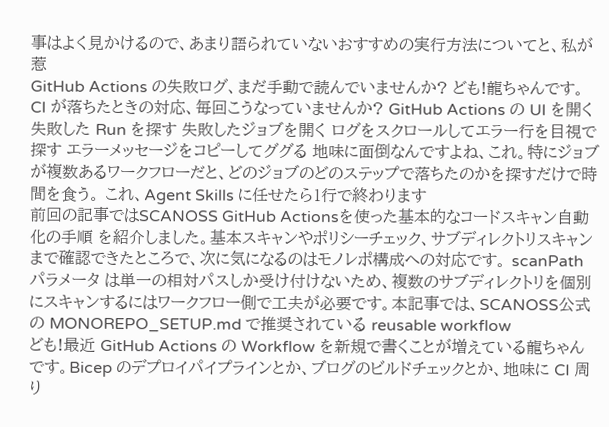事はよく見かけるので、あまり語られていないおすすめの実行方法についてと、私が惹
GitHub Actions の失敗ログ、まだ手動で読んでいませんか? ども!龍ちゃんです。 CI が落ちたときの対応、毎回こうなっていませんか? GitHub Actions の UI を開く 失敗した Run を探す 失敗したジョブを開く ログをスクロールしてエラー行を目視で探す エラーメッセージをコピーしてググる 地味に面倒なんですよね、これ。特にジョブが複数あるワークフローだと、どのジョブのどのステップで落ちたのかを探すだけで時間を食う。 これ、Agent Skills に任せたら1行で終わります
前回の記事ではSCANOSS GitHub Actionsを使った基本的なコードスキャン自動化の手順 を紹介しました。基本スキャンやポリシーチェック、サブディレクトリスキャンまで確認できたところで、次に気になるのはモノレポ構成への対応です。 scanPath パラメータ は単一の相対パスしか受け付けないため、複数のサブディレクトリを個別にスキャンするにはワークフロー側で工夫が必要です。本記事では、SCANOSS公式の MONOREPO_SETUP.md で推奨されている reusable workflow
ども!最近 GitHub Actions の Workflow を新規で書くことが増えている龍ちゃんです。Bicep のデプロイパイプラインとか、ブログのビルドチェックとか、地味に CI 周り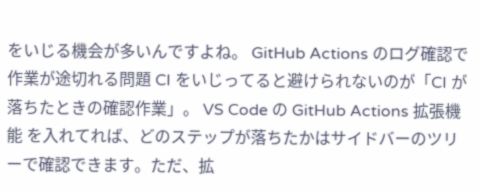をいじる機会が多いんですよね。 GitHub Actions のログ確認で作業が途切れる問題 CI をいじってると避けられないのが「CI が落ちたときの確認作業」。 VS Code の GitHub Actions 拡張機能 を入れてれば、どのステップが落ちたかはサイドバーのツリーで確認できます。ただ、拡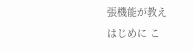張機能が教え
はじめに こ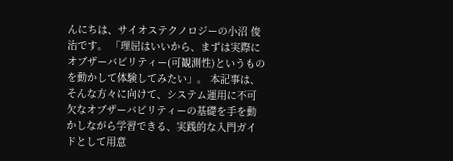んにちは、サイオステクノロジーの小沼 俊治です。 「理屈はいいから、まずは実際にオブザーバビリティー(可観測性)というものを動かして体験してみたい」。 本記事は、そんな方々に向けて、システム運用に不可欠なオブザーバビリティーの基礎を手を動かしながら学習できる、実践的な入門ガイドとして用意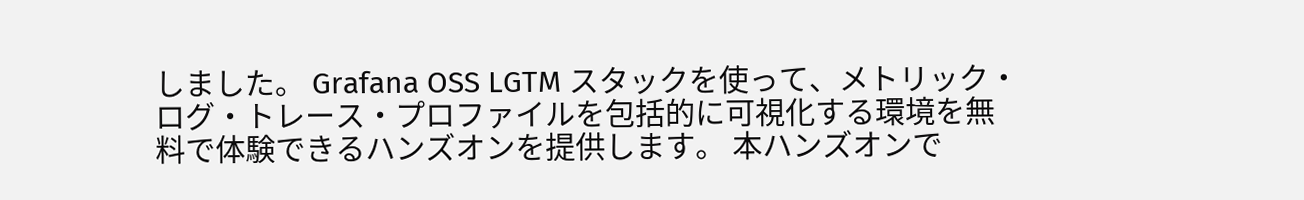しました。 Grafana OSS LGTM スタックを使って、メトリック・ログ・トレース・プロファイルを包括的に可視化する環境を無料で体験できるハンズオンを提供します。 本ハンズオンで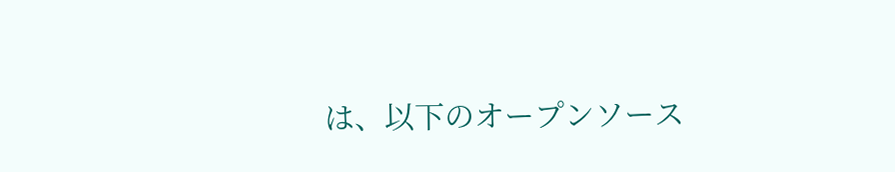は、以下のオープンソース